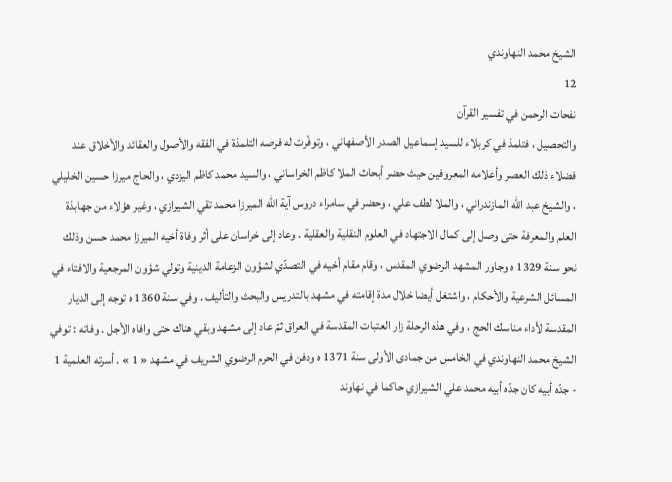الشيخ محمد النهاوندي
12
نفحات الرحمن في تفسير القرآن
والتحصيل ، فتلمذ في كربلاء للسيد إسماعيل الصدر الأصفهاني ، وتوفّرت له فرصه التلمذة في الفقه والأصول والعقائد والأخلاق عند فضلاء ذلك العصر وأعلامه المعروفين حيث حضر أبحاث الملا كاظم الخراساني ، والسيد محمد كاظم اليزدي ، والحاج ميرزا حسين الخليلي ، والشيخ عبد اللّه المازندراني ، والملا لطف علي ، وحضر في سامراء دروس آية اللّه الميرزا محمد تقي الشيرازي ، وغير هؤلاء من جهابذة العلم والمعرفة حتى وصل إلى كمال الاجتهاد في العلوم النقلية والعقلية . وعاد إلى خراسان على أثر وفاة أخيه الميرزا محمد حسن وذلك نحو سنة 1329 ه وجاور المشهد الرضوي المقدس ، وقام مقام أخيه في التصدّي لشؤون الزعامة الدينية وتولي شؤون المرجعية والافتاء في المسائل الشرعية والأحكام ، واشتغل أيضا خلال مدة إقامته في مشهد بالتدريس والبحث والتأليف . وفي سنة 1360 ه توجه إلى الديار المقدسة لأداء مناسك الحج ، وفي هذه الرحلة زار العتبات المقدسة في العراق ثمّ عاد إلى مشهد وبقي هناك حتى وافاه الأجل . وفاته : توفي الشيخ محمد النهاوندي في الخامس من جمادى الأولى سنة 1371 ه ودفن في الحرم الرضوي الشريف في مشهد « 1 » . أسرته العلمية 1 - جدّه أبيه كان جدّه أبيه محمد علي الشيرازي حاكما في نهاوند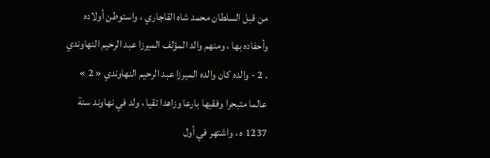من قبل السلطان محمد شاه القاجاري ، واستوطن أولاده وأحفاده بها ، ومنهم والد المؤلف الميرزا عبد الرحيم النهاوندي . 2 - والده كان والده الميرزا عبد الرحيم النهاوندي « 2 » عالما متبحرا وفقيها بارعا وزاهدا تقيا ، ولد في نهاوند سنة 1237 ه ، واشتهر في أول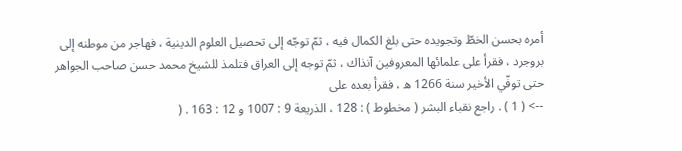أمره بحسن الخطّ وتجويده حتى بلغ الكمال فيه ، ثمّ توجّه إلى تحصيل العلوم الدينية ، فهاجر من موطنه إلى بروجرد ، فقرأ على علمائها المعروفين آنذاك ، ثمّ توجه إلى العراق فتلمذ للشيخ محمد حسن صاحب الجواهر حتى توفّي الأخير سنة 1266 ه ، فقرأ بعده على
--> ( 1 ) . راجع نقباء البشر ( مخطوط ) : 128 ، الذريعة 9 : 1007 و 12 : 163 . (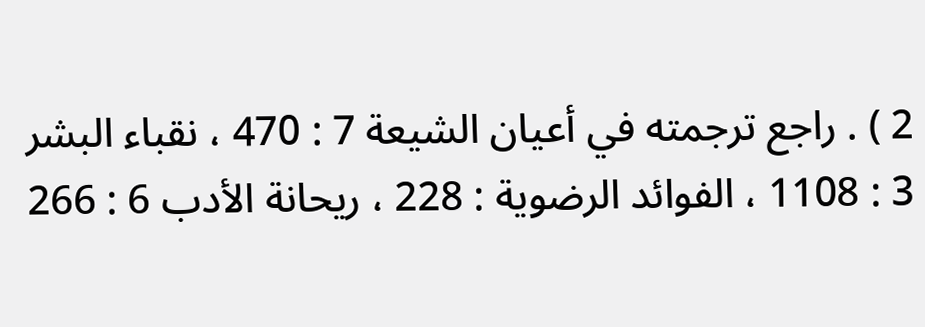2 ) . راجع ترجمته في أعيان الشيعة 7 : 470 ، نقباء البشر 3 : 1108 ، الفوائد الرضوية : 228 ، ريحانة الأدب 6 : 266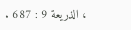، الذريعة 9 : 687 .